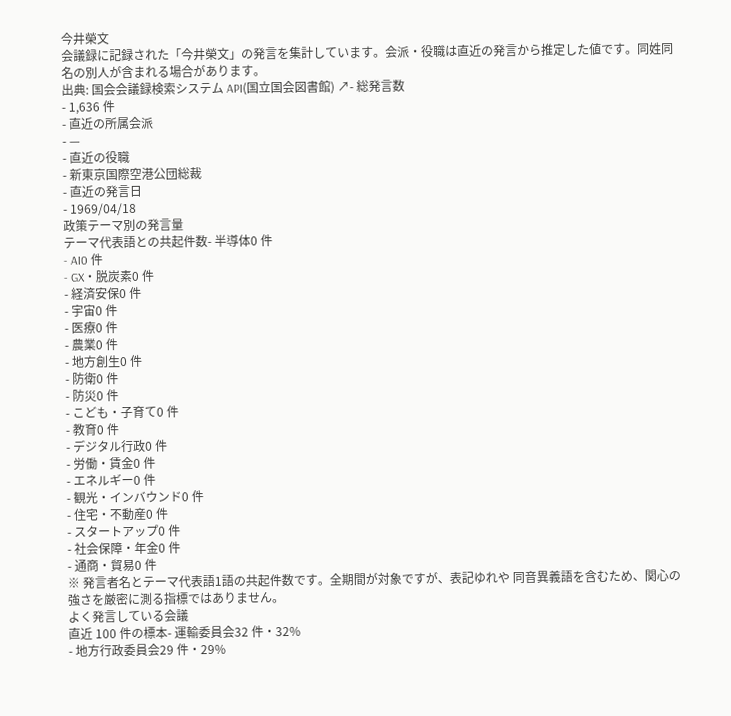今井榮文
会議録に記録された「今井榮文」の発言を集計しています。会派・役職は直近の発言から推定した値です。同姓同名の別人が含まれる場合があります。
出典: 国会会議録検索システム API(国立国会図書館) ↗- 総発言数
- 1,636 件
- 直近の所属会派
- —
- 直近の役職
- 新東京国際空港公団総裁
- 直近の発言日
- 1969/04/18
政策テーマ別の発言量
テーマ代表語との共起件数- 半導体0 件
- AI0 件
- GX・脱炭素0 件
- 経済安保0 件
- 宇宙0 件
- 医療0 件
- 農業0 件
- 地方創生0 件
- 防衛0 件
- 防災0 件
- こども・子育て0 件
- 教育0 件
- デジタル行政0 件
- 労働・賃金0 件
- エネルギー0 件
- 観光・インバウンド0 件
- 住宅・不動産0 件
- スタートアップ0 件
- 社会保障・年金0 件
- 通商・貿易0 件
※ 発言者名とテーマ代表語1語の共起件数です。全期間が対象ですが、表記ゆれや 同音異義語を含むため、関心の強さを厳密に測る指標ではありません。
よく発言している会議
直近 100 件の標本- 運輸委員会32 件・32%
- 地方行政委員会29 件・29%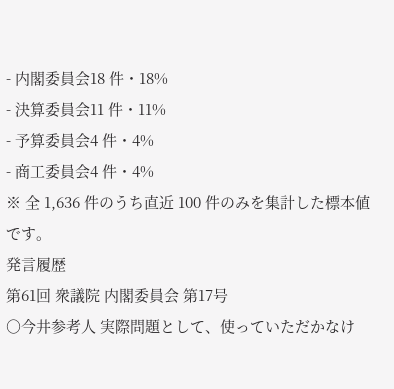- 内閣委員会18 件・18%
- 決算委員会11 件・11%
- 予算委員会4 件・4%
- 商工委員会4 件・4%
※ 全 1,636 件のうち直近 100 件のみを集計した標本値です。
発言履歴
第61回 衆議院 内閣委員会 第17号
○今井参考人 実際問題として、使っていただかなけ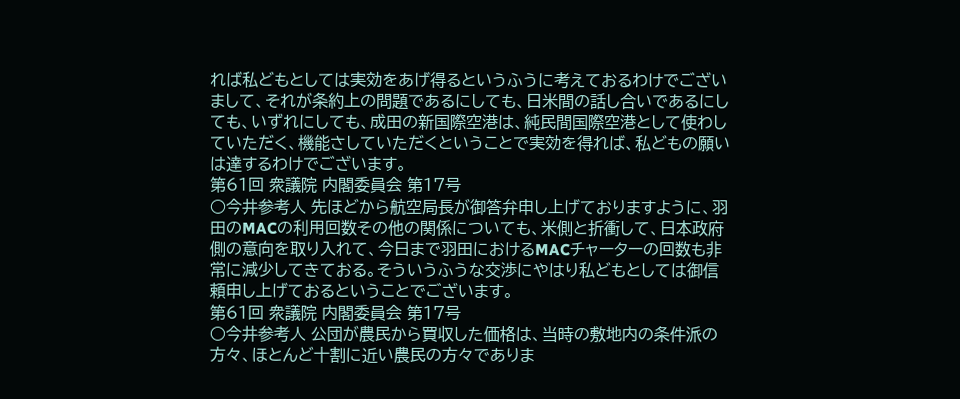れば私どもとしては実効をあげ得るというふうに考えておるわけでございまして、それが条約上の問題であるにしても、日米間の話し合いであるにしても、いずれにしても、成田の新国際空港は、純民間国際空港として使わしていただく、機能さしていただくということで実効を得れば、私どもの願いは達するわけでございます。
第61回 衆議院 内閣委員会 第17号
○今井参考人 先ほどから航空局長が御答弁申し上げておりますように、羽田のMACの利用回数その他の関係についても、米側と折衝して、日本政府側の意向を取り入れて、今日まで羽田におけるMACチャーターの回数も非常に減少してきておる。そういうふうな交渉にやはり私どもとしては御信頼申し上げておるということでございます。
第61回 衆議院 内閣委員会 第17号
○今井参考人 公団が農民から買収した価格は、当時の敷地内の条件派の方々、ほとんど十割に近い農民の方々でありま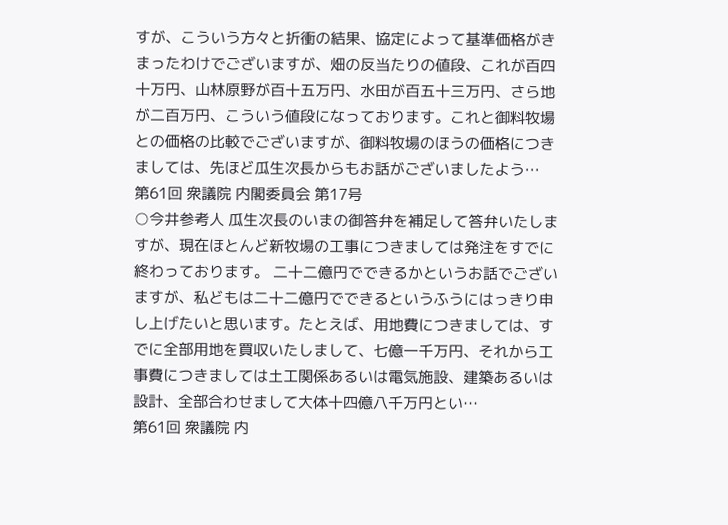すが、こういう方々と折衝の結果、協定によって基準価格がきまったわけでございますが、畑の反当たりの値段、これが百四十万円、山林原野が百十五万円、水田が百五十三万円、さら地が二百万円、こういう値段になっております。これと御料牧場との価格の比較でございますが、御料牧場のほうの価格につきましては、先ほど瓜生次長からもお話がございましたよう…
第61回 衆議院 内閣委員会 第17号
○今井参考人 瓜生次長のいまの御答弁を補足して答弁いたしますが、現在ほとんど新牧場の工事につきましては発注をすでに終わっております。 二十二億円でできるかというお話でございますが、私どもは二十二億円でできるというふうにはっきり申し上げたいと思います。たとえば、用地費につきましては、すでに全部用地を買収いたしまして、七億一千万円、それから工事費につきましては土工関係あるいは電気施設、建築あるいは設計、全部合わせまして大体十四億八千万円とい…
第61回 衆議院 内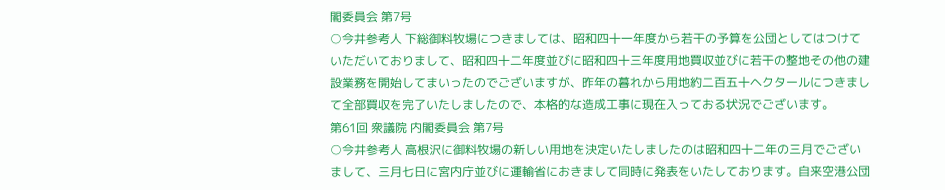閣委員会 第7号
○今井参考人 下総御料牧場につきましては、昭和四十一年度から若干の予算を公団としてはつけていただいておりまして、昭和四十二年度並びに昭和四十三年度用地買収並びに若干の整地その他の建設業務を開始してまいったのでございますが、昨年の暮れから用地約二百五十ヘクタールにつきまして全部買収を完了いたしましたので、本格的な造成工事に現在入っておる状況でございます。
第61回 衆議院 内閣委員会 第7号
○今井参考人 高根沢に御料牧場の新しい用地を決定いたしましたのは昭和四十二年の三月でございまして、三月七日に宮内庁並びに運輸省におきまして同時に発表をいたしております。自来空港公団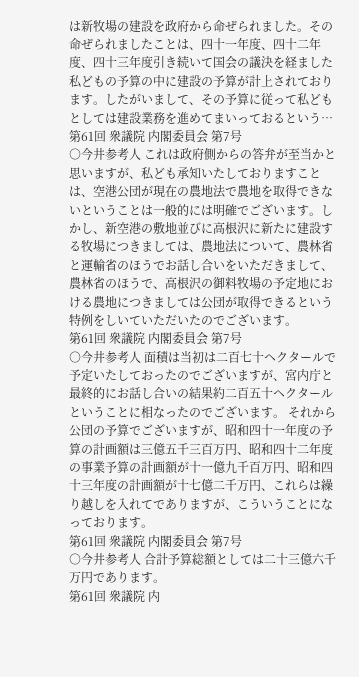は新牧場の建設を政府から命ぜられました。その命ぜられましたことは、四十一年度、四十二年度、四十三年度引き続いて国会の議決を経ました私どもの予算の中に建設の予算が計上されております。したがいまして、その予算に従って私どもとしては建設業務を進めてまいっておるという…
第61回 衆議院 内閣委員会 第7号
○今井参考人 これは政府側からの答弁が至当かと思いますが、私ども承知いたしておりますことは、空港公団が現在の農地法で農地を取得できないということは一般的には明確でございます。しかし、新空港の敷地並びに高根沢に新たに建設する牧場につきましては、農地法について、農林省と運輸省のほうでお話し合いをいただきまして、農林省のほうで、高根沢の御料牧場の予定地における農地につきましては公団が取得できるという特例をしいていただいたのでございます。
第61回 衆議院 内閣委員会 第7号
○今井参考人 面積は当初は二百七十ヘクタールで予定いたしておったのでございますが、宮内庁と最終的にお話し合いの結果約二百五十ヘクタールということに相なったのでございます。 それから公団の予算でございますが、昭和四十一年度の予算の計画額は三億五千三百万円、昭和四十二年度の事業予算の計画額が十一億九千百万円、昭和四十三年度の計画額が十七億二千万円、これらは繰り越しを入れてでありますが、こういうことになっております。
第61回 衆議院 内閣委員会 第7号
○今井参考人 合計予算総額としては二十三億六千万円であります。
第61回 衆議院 内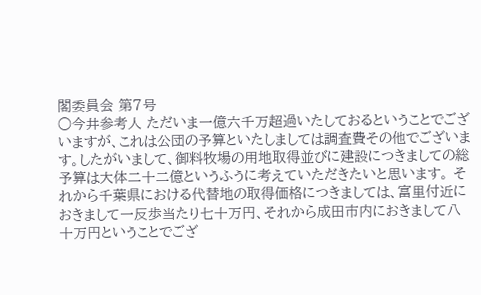閣委員会 第7号
○今井参考人 ただいま一億六千万超過いたしておるということでございますが、これは公団の予算といたしましては調査費その他でございます。したがいまして、御料牧場の用地取得並びに建設につきましての総予算は大体二十二億というふうに考えていただきたいと思います。 それから千葉県における代替地の取得価格につきましては、富里付近におきまして一反歩当たり七十万円、それから成田市内におきまして八十万円ということでござ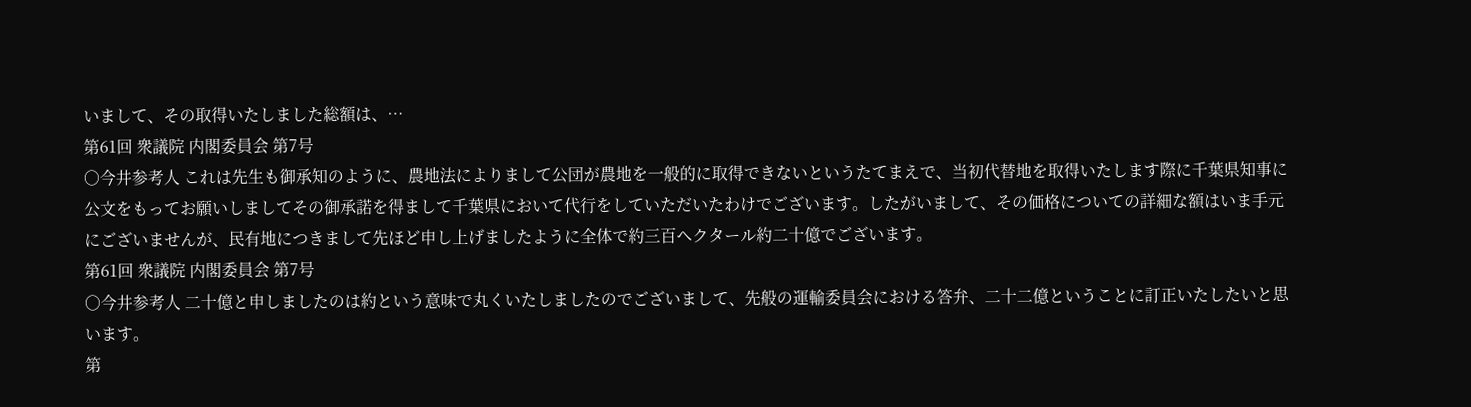いまして、その取得いたしました総額は、…
第61回 衆議院 内閣委員会 第7号
○今井参考人 これは先生も御承知のように、農地法によりまして公団が農地を一般的に取得できないというたてまえで、当初代替地を取得いたします際に千葉県知事に公文をもってお願いしましてその御承諾を得まして千葉県において代行をしていただいたわけでございます。したがいまして、その価格についての詳細な額はいま手元にございませんが、民有地につきまして先ほど申し上げましたように全体で約三百ヘクタール約二十億でございます。
第61回 衆議院 内閣委員会 第7号
○今井参考人 二十億と申しましたのは約という意味で丸くいたしましたのでございまして、先般の運輸委員会における答弁、二十二億ということに訂正いたしたいと思います。
第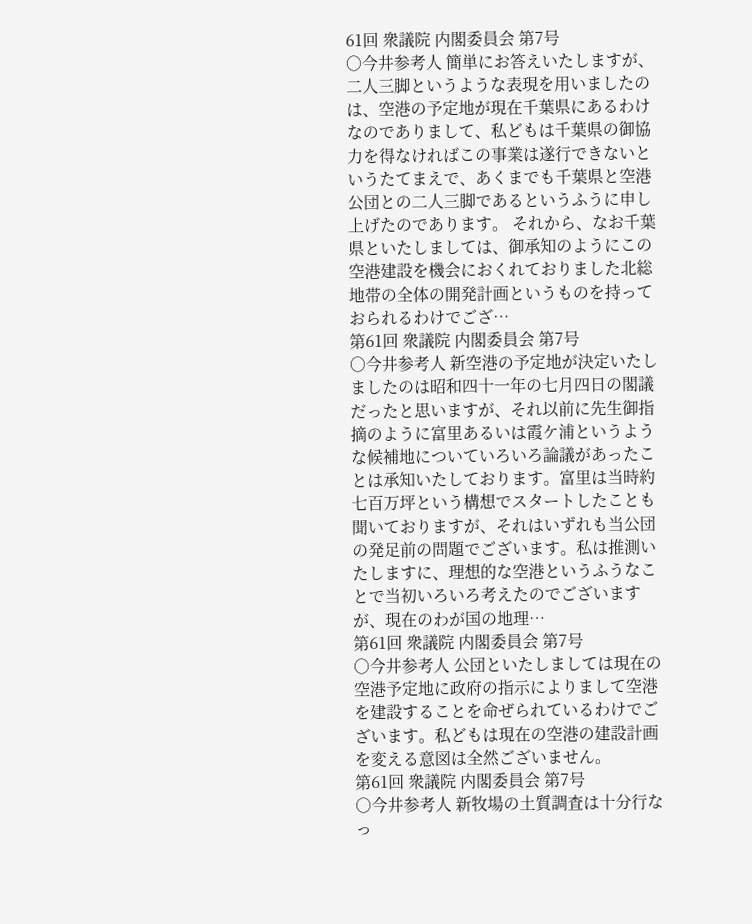61回 衆議院 内閣委員会 第7号
○今井参考人 簡単にお答えいたしますが、二人三脚というような表現を用いましたのは、空港の予定地が現在千葉県にあるわけなのでありまして、私どもは千葉県の御協力を得なければこの事業は遂行できないというたてまえで、あくまでも千葉県と空港公団との二人三脚であるというふうに申し上げたのであります。 それから、なお千葉県といたしましては、御承知のようにこの空港建設を機会におくれておりました北総地帯の全体の開発計画というものを持っておられるわけでござ…
第61回 衆議院 内閣委員会 第7号
○今井参考人 新空港の予定地が決定いたしましたのは昭和四十一年の七月四日の閣議だったと思いますが、それ以前に先生御指摘のように富里あるいは霞ケ浦というような候補地についていろいろ論議があったことは承知いたしております。富里は当時約七百万坪という構想でスタートしたことも聞いておりますが、それはいずれも当公団の発足前の問題でございます。私は推測いたしますに、理想的な空港というふうなことで当初いろいろ考えたのでございますが、現在のわが国の地理…
第61回 衆議院 内閣委員会 第7号
○今井参考人 公団といたしましては現在の空港予定地に政府の指示によりまして空港を建設することを命ぜられているわけでございます。私どもは現在の空港の建設計画を変える意図は全然ございません。
第61回 衆議院 内閣委員会 第7号
○今井参考人 新牧場の土質調査は十分行なっ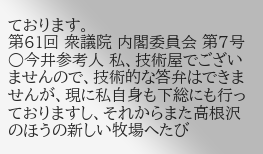ております。
第61回 衆議院 内閣委員会 第7号
○今井参考人 私、技術屋でございませんので、技術的な答弁はできませんが、現に私自身も下総にも行っておりますし、それからまた高根沢のほうの新しい牧場へたび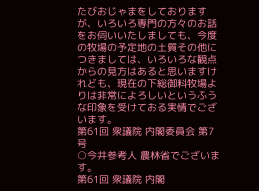たびおじゃまをしておりますが、いろいろ専門の方々のお話をお伺いいたしましても、今度の牧場の予定地の土質その他につきましては、いろいろな観点からの見方はあると思いますけれども、現在の下総御料牧場よりは非常によろしいというふうな印象を受けておる実情でございます。
第61回 衆議院 内閣委員会 第7号
○今井参考人 農林省でございます。
第61回 衆議院 内閣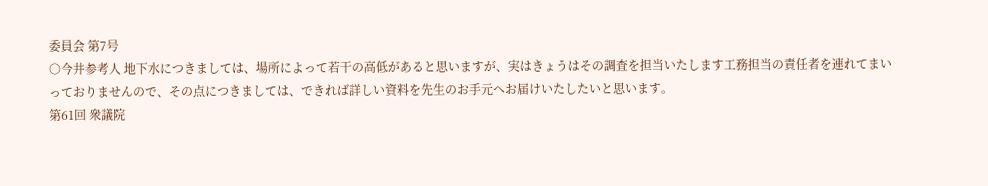委員会 第7号
○今井参考人 地下水につきましては、場所によって若干の高低があると思いますが、実はきょうはその調査を担当いたします工務担当の責任者を連れてまいっておりませんので、その点につきましては、できれば詳しい資料を先生のお手元へお届けいたしたいと思います。
第61回 衆議院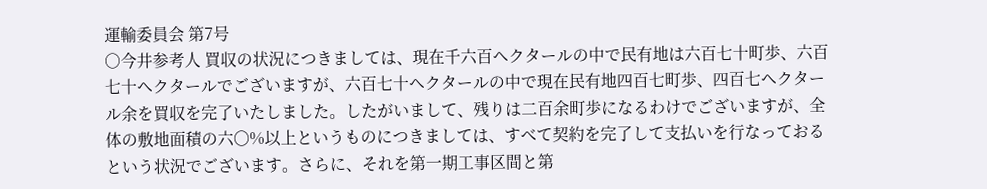運輸委員会 第7号
○今井参考人 買収の状況につきましては、現在千六百ヘクタールの中で民有地は六百七十町歩、六百七十ヘクタールでございますが、六百七十ヘクタールの中で現在民有地四百七町歩、四百七ヘクタール余を買収を完了いたしました。したがいまして、残りは二百余町歩になるわけでございますが、全体の敷地面積の六〇%以上というものにつきましては、すべて契約を完了して支払いを行なっておるという状況でございます。さらに、それを第一期工事区間と第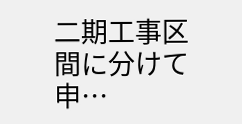二期工事区間に分けて申…